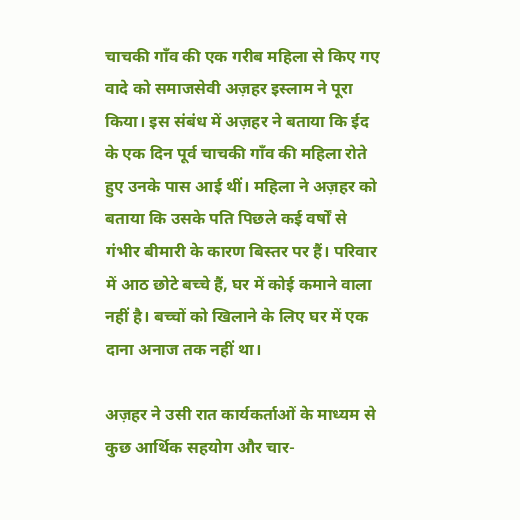चाचकी गाँव की एक गरीब महिला से किए गए वादे को समाजसेवी अज़हर इस्लाम ने पूरा किया। इस संबंध में अज़हर ने बताया कि ईद के एक दिन पूर्व चाचकी गाँव की महिला रोते हुए उनके पास आई थीं। महिला ने अज़हर को बताया कि उसके पति पिछले कई वर्षों से गंभीर बीमारी के कारण बिस्तर पर हैं। परिवार में आठ छोटे बच्चे हैं, घर में कोई कमाने वाला नहीं है। बच्चों को खिलाने के लिए घर में एक दाना अनाज तक नहीं था।

अज़हर ने उसी रात कार्यकर्ताओं के माध्यम से कुछ आर्थिक सहयोग और चार-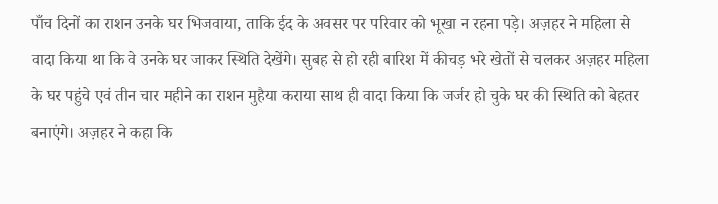पाँच दिनों का राशन उनके घर भिजवाया, ताकि ईद के अवसर पर परिवार को भूखा न रहना पड़े। अज़हर ने महिला से वादा किया था कि वे उनके घर जाकर स्थिति देखेंगे। सुबह से हो रही बारिश में कीचड़ भरे खेतों से चलकर अज़हर महिला के घर पहुंचे एवं तीन चार महीने का राशन मुहैया कराया साथ ही वादा किया कि जर्जर हो चुके घर की स्थिति को बेहतर बनाएंगे। अज़हर ने कहा कि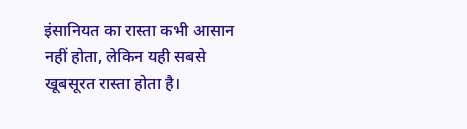इंसानियत का रास्ता कभी आसान नहीं होता, लेकिन यही सबसे खूबसूरत रास्ता होता है।